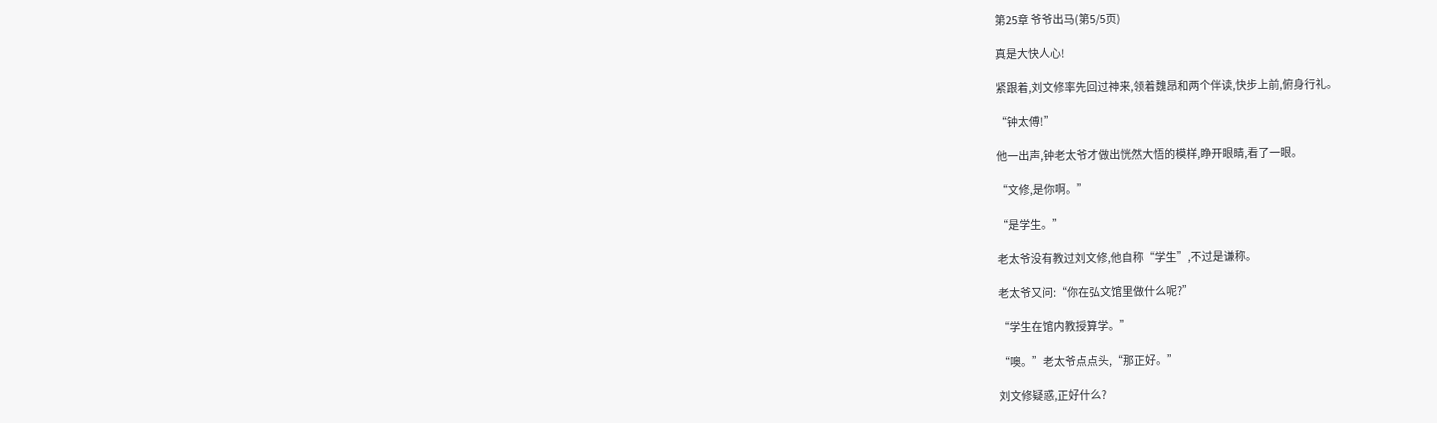第25章 爷爷出马(第5/5页)

真是大快人心!

紧跟着,刘文修率先回过神来,领着魏昂和两个伴读,快步上前,俯身行礼。

“钟太傅!”

他一出声,钟老太爷才做出恍然大悟的模样,睁开眼睛,看了一眼。

“文修,是你啊。”

“是学生。”

老太爷没有教过刘文修,他自称“学生”,不过是谦称。

老太爷又问:“你在弘文馆里做什么呢?”

“学生在馆内教授算学。”

“噢。”老太爷点点头,“那正好。”

刘文修疑惑,正好什么?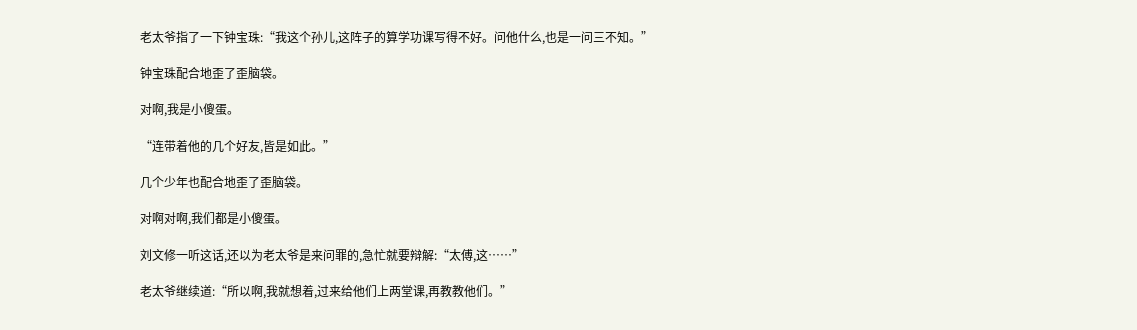老太爷指了一下钟宝珠:“我这个孙儿,这阵子的算学功课写得不好。问他什么,也是一问三不知。”

钟宝珠配合地歪了歪脑袋。

对啊,我是小傻蛋。

“连带着他的几个好友,皆是如此。”

几个少年也配合地歪了歪脑袋。

对啊对啊,我们都是小傻蛋。

刘文修一听这话,还以为老太爷是来问罪的,急忙就要辩解:“太傅,这……”

老太爷继续道:“所以啊,我就想着,过来给他们上两堂课,再教教他们。”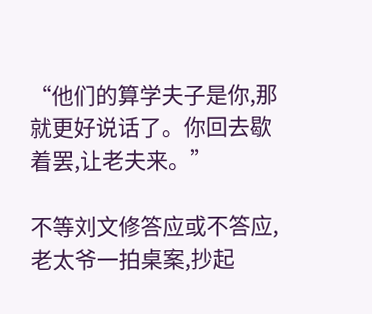“他们的算学夫子是你,那就更好说话了。你回去歇着罢,让老夫来。”

不等刘文修答应或不答应,老太爷一拍桌案,抄起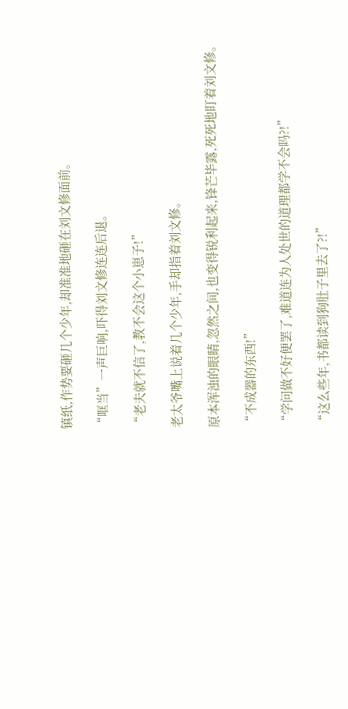镇纸,作势要砸几个少年,却准准地砸在刘文修面前。

“哐当”一声巨响,吓得刘文修连连后退。

“老夫就不信了,教不会这个小崽子!”

老太爷嘴上说着几个少年,手却指着刘文修。

原本浑浊的眼睛,忽然之间,也变得锐利起来,锋芒毕露,死死地盯着刘文修。

“不成器的东西!”

“学问做不好便罢了,难道连为人处世的道理都学不会吗?!”

“这么些年,书都读到狗肚子里去了?!”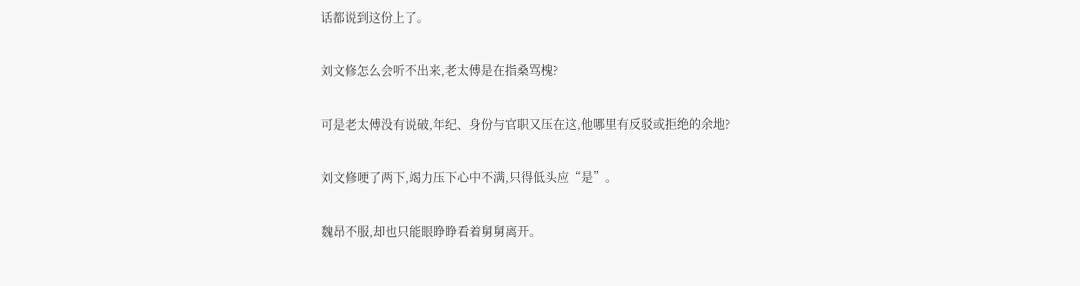话都说到这份上了。

刘文修怎么会听不出来,老太傅是在指桑骂槐?

可是老太傅没有说破,年纪、身份与官职又压在这,他哪里有反驳或拒绝的余地?

刘文修哽了两下,竭力压下心中不满,只得低头应“是”。

魏昂不服,却也只能眼睁睁看着舅舅离开。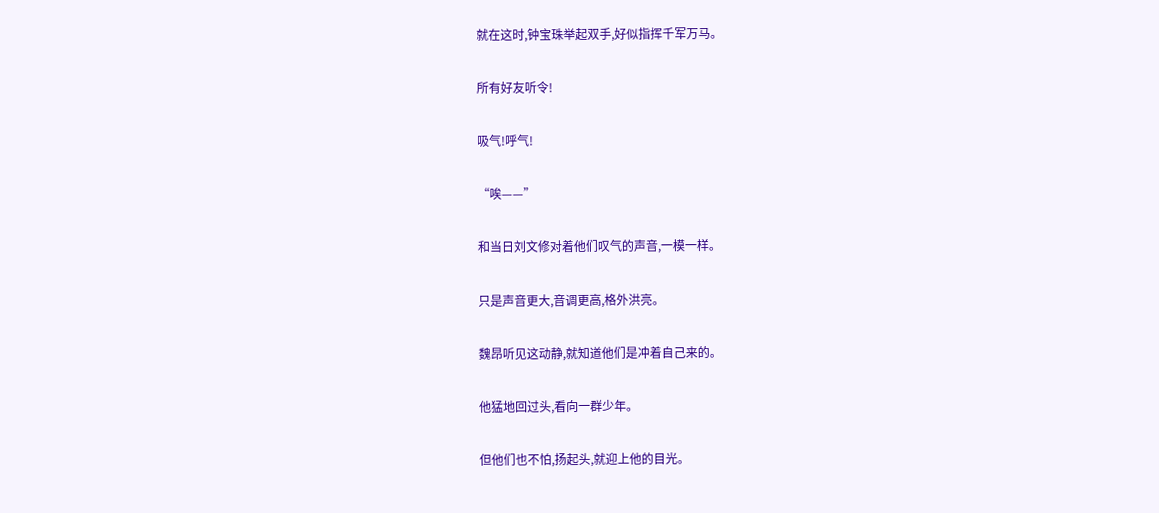就在这时,钟宝珠举起双手,好似指挥千军万马。

所有好友听令!

吸气!呼气!

“唉——”

和当日刘文修对着他们叹气的声音,一模一样。

只是声音更大,音调更高,格外洪亮。

魏昂听见这动静,就知道他们是冲着自己来的。

他猛地回过头,看向一群少年。

但他们也不怕,扬起头,就迎上他的目光。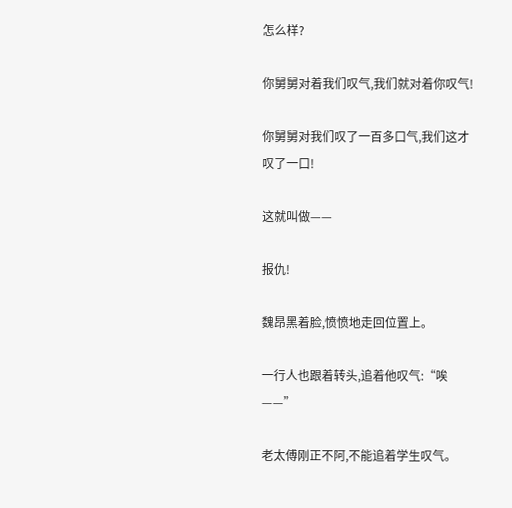怎么样?

你舅舅对着我们叹气,我们就对着你叹气!

你舅舅对我们叹了一百多口气,我们这才叹了一口!

这就叫做——

报仇!

魏昂黑着脸,愤愤地走回位置上。

一行人也跟着转头,追着他叹气:“唉——”

老太傅刚正不阿,不能追着学生叹气。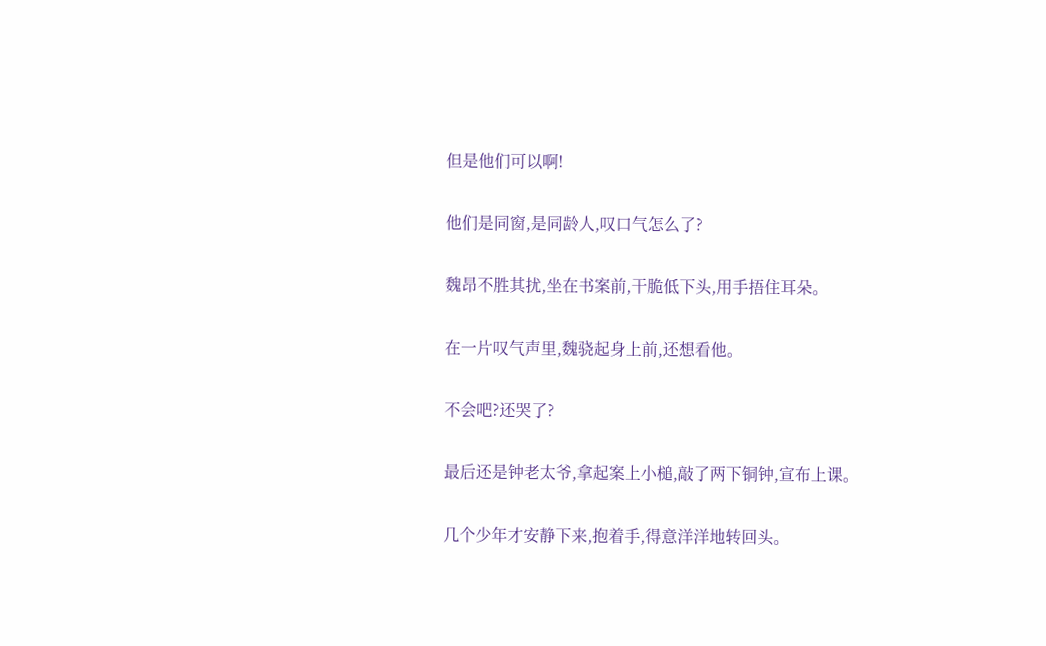但是他们可以啊!

他们是同窗,是同龄人,叹口气怎么了?

魏昂不胜其扰,坐在书案前,干脆低下头,用手捂住耳朵。

在一片叹气声里,魏骁起身上前,还想看他。

不会吧?还哭了?

最后还是钟老太爷,拿起案上小槌,敲了两下铜钟,宣布上课。

几个少年才安静下来,抱着手,得意洋洋地转回头。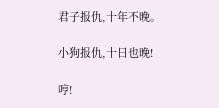君子报仇,十年不晚。

小狗报仇,十日也晚!

哼!